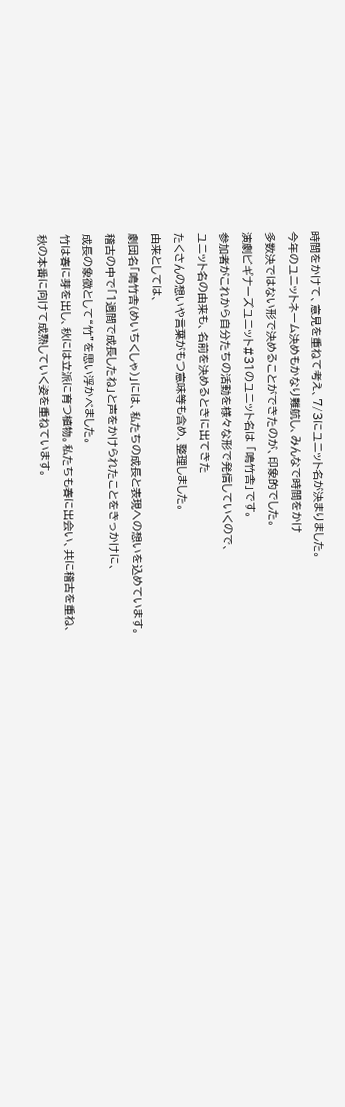時間をかけて、意見を重ねて考え、7/3にユニット名が決まりました。
今年のユニットネーム決めもかなり難航し、みんなで時間をかけ
多数決ではない形で決めることができたのが、印象的でした。
演劇ビギナーズユニット#31のユニット名は 「鳴竹舎」です。
参加者がこれから自分たちの活動を様々な形で発信していくので、
ユニット名の由来も、名前を決めるときに出てきた
たくさんの想いや言葉がもつ意味等も含め、整理しました。
由来としては、
劇団名「鳴竹舎(めいちくしゃ)」には、私たちの成長と表現への想いを込めています。
稽古の中で「1週間で成長したね」と声をかけられたことをきっかけに、
成長の象徴として“竹”を思い浮かべました。
竹は春に芽を出し、秋には立派に育つ植物。私たちも春に出会い、共に稽古を重ね、
秋の本番に向けて成熟していく姿を重ねています。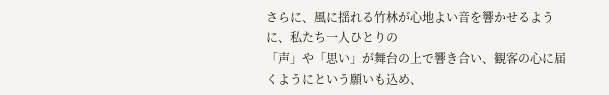さらに、風に揺れる竹林が心地よい音を響かせるように、私たち一人ひとりの
「声」や「思い」が舞台の上で響き合い、観客の心に届くようにという願いも込め、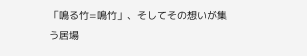「鳴る竹=鳴竹」、そしてその想いが集う居場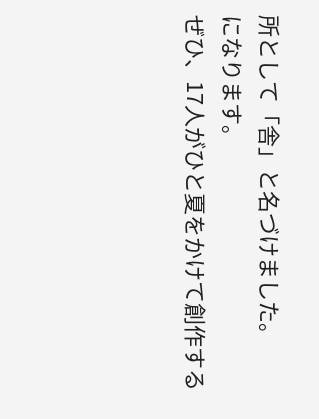所として「舎」と名づけました。
になります。
ぜひ、17人がひと夏をかけて創作する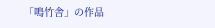「鳴竹舎」の作品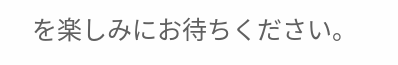を楽しみにお待ちください。